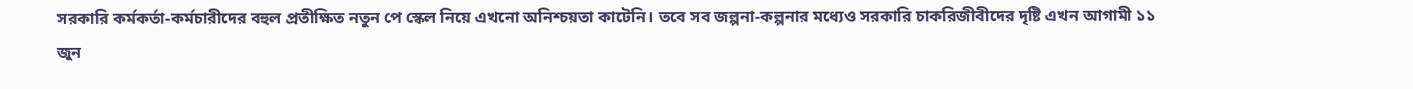সরকারি কর্মকর্তা-কর্মচারীদের বহুল প্রতীক্ষিত নতুন পে স্কেল নিয়ে এখনো অনিশ্চয়তা কাটেনি। তবে সব জল্পনা-কল্পনার মধ্যেও সরকারি চাকরিজীবীদের দৃষ্টি এখন আগামী ১১ জুন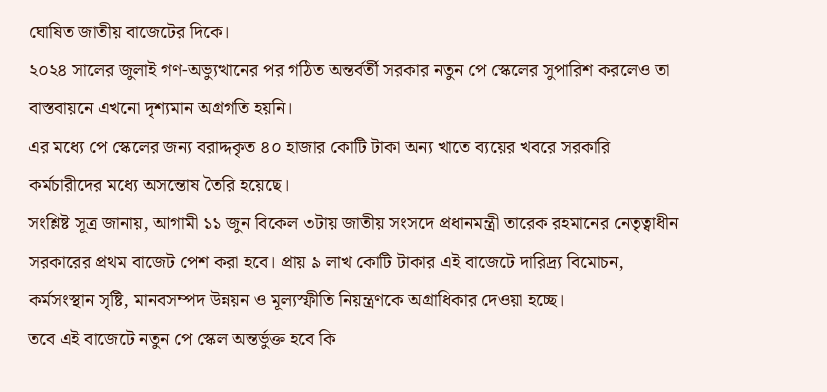ঘোষিত জাতীয় বাজেটের দিকে।
২০২৪ সালের জুলাই গণ-অভ্যুত্থানের পর গঠিত অন্তর্বর্তী সরকার নতুন পে স্কেলের সুপারিশ করলেও তা বাস্তবায়নে এখনো দৃশ্যমান অগ্রগতি হয়নি।
এর মধ্যে পে স্কেলের জন্য বরাদ্দকৃত ৪০ হাজার কোটি টাকা অন্য খাতে ব্যয়ের খবরে সরকারি কর্মচারীদের মধ্যে অসন্তোষ তৈরি হয়েছে।
সংশ্লিষ্ট সূত্র জানায়, আগামী ১১ জুন বিকেল ৩টায় জাতীয় সংসদে প্রধানমন্ত্রী তারেক রহমানের নেতৃত্বাধীন সরকারের প্রথম বাজেট পেশ করা হবে। প্রায় ৯ লাখ কোটি টাকার এই বাজেটে দারিদ্র্য বিমোচন, কর্মসংস্থান সৃষ্টি, মানবসম্পদ উন্নয়ন ও মূল্যস্ফীতি নিয়ন্ত্রণকে অগ্রাধিকার দেওয়া হচ্ছে।
তবে এই বাজেটে নতুন পে স্কেল অন্তর্ভুক্ত হবে কি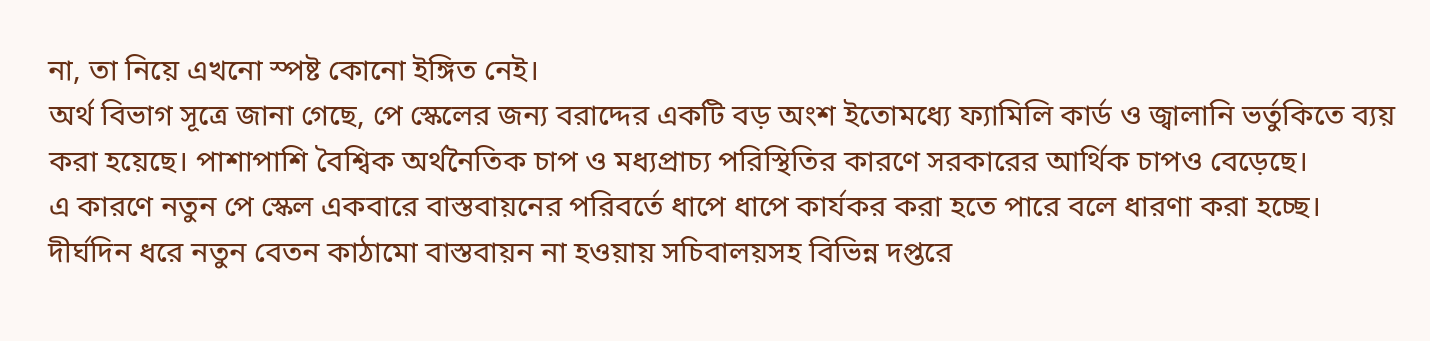না, তা নিয়ে এখনো স্পষ্ট কোনো ইঙ্গিত নেই।
অর্থ বিভাগ সূত্রে জানা গেছে, পে স্কেলের জন্য বরাদ্দের একটি বড় অংশ ইতোমধ্যে ফ্যামিলি কার্ড ও জ্বালানি ভর্তুকিতে ব্যয় করা হয়েছে। পাশাপাশি বৈশ্বিক অর্থনৈতিক চাপ ও মধ্যপ্রাচ্য পরিস্থিতির কারণে সরকারের আর্থিক চাপও বেড়েছে।
এ কারণে নতুন পে স্কেল একবারে বাস্তবায়নের পরিবর্তে ধাপে ধাপে কার্যকর করা হতে পারে বলে ধারণা করা হচ্ছে।
দীর্ঘদিন ধরে নতুন বেতন কাঠামো বাস্তবায়ন না হওয়ায় সচিবালয়সহ বিভিন্ন দপ্তরে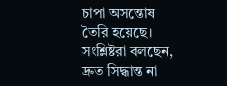চাপা অসন্তোষ তৈরি হয়েছে। সংশ্লিষ্টরা বলছেন, দ্রুত সিদ্ধান্ত না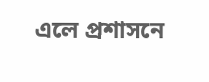এলে প্রশাসনে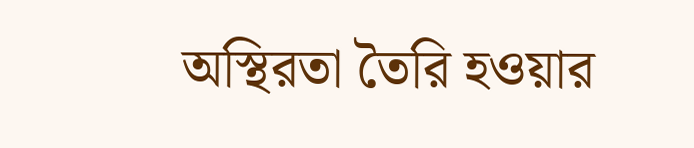অস্থিরতা তৈরি হওয়ার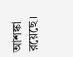আশঙ্কা রয়েছে।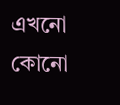এখনো কোনো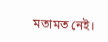মতামত নেই।